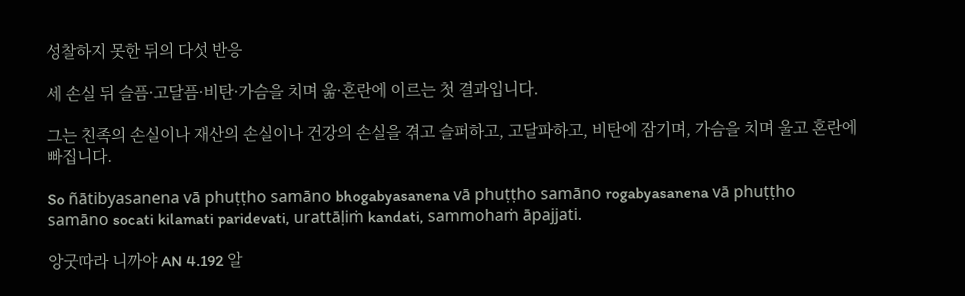성찰하지 못한 뒤의 다섯 반응

세 손실 뒤 슬픔·고달픔·비탄·가슴을 치며 욺·혼란에 이르는 첫 결과입니다.

그는 친족의 손실이나 재산의 손실이나 건강의 손실을 겪고 슬퍼하고, 고달파하고, 비탄에 잠기며, 가슴을 치며 울고 혼란에 빠집니다.

So ñātibyasanena vā phuṭṭho samāno bhogabyasanena vā phuṭṭho samāno rogabyasanena vā phuṭṭho samāno socati kilamati paridevati, urattāḷiṁ kandati, sammohaṁ āpajjati.

앙굿따라 니까야 AN 4.192 알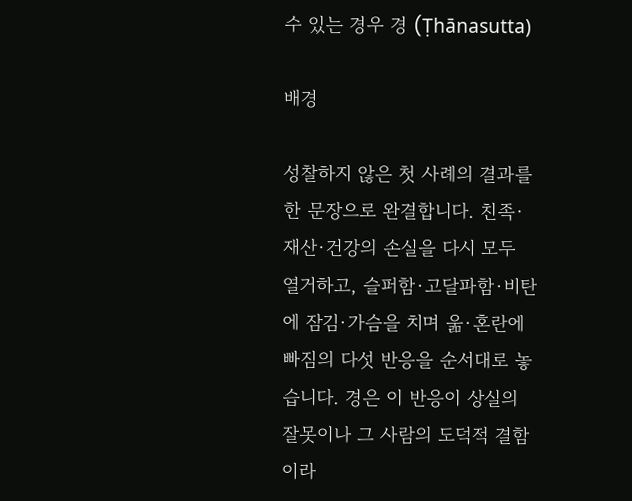수 있는 경우 경 (Ṭhānasutta)

배경

성찰하지 않은 첫 사례의 결과를 한 문장으로 완결합니다. 친족·재산·건강의 손실을 다시 모두 열거하고, 슬퍼함·고달파함·비탄에 잠김·가슴을 치며 욺·혼란에 빠짐의 다섯 반응을 순서대로 놓습니다. 경은 이 반응이 상실의 잘못이나 그 사람의 도덕적 결함이라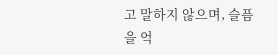고 말하지 않으며, 슬픔을 억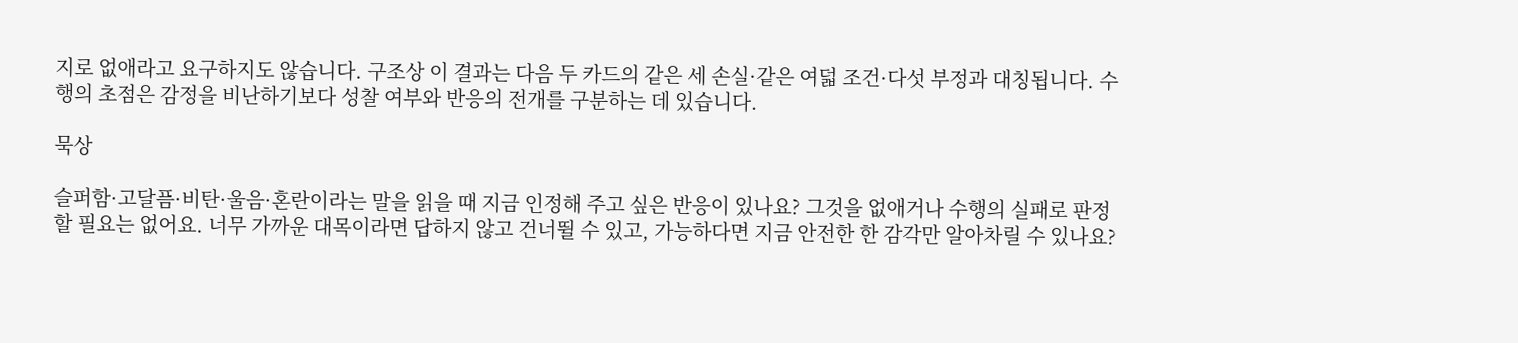지로 없애라고 요구하지도 않습니다. 구조상 이 결과는 다음 두 카드의 같은 세 손실·같은 여덟 조건·다섯 부정과 대칭됩니다. 수행의 초점은 감정을 비난하기보다 성찰 여부와 반응의 전개를 구분하는 데 있습니다.

묵상

슬퍼함·고달픔·비탄·울음·혼란이라는 말을 읽을 때 지금 인정해 주고 싶은 반응이 있나요? 그것을 없애거나 수행의 실패로 판정할 필요는 없어요. 너무 가까운 대목이라면 답하지 않고 건너뛸 수 있고, 가능하다면 지금 안전한 한 감각만 알아차릴 수 있나요?